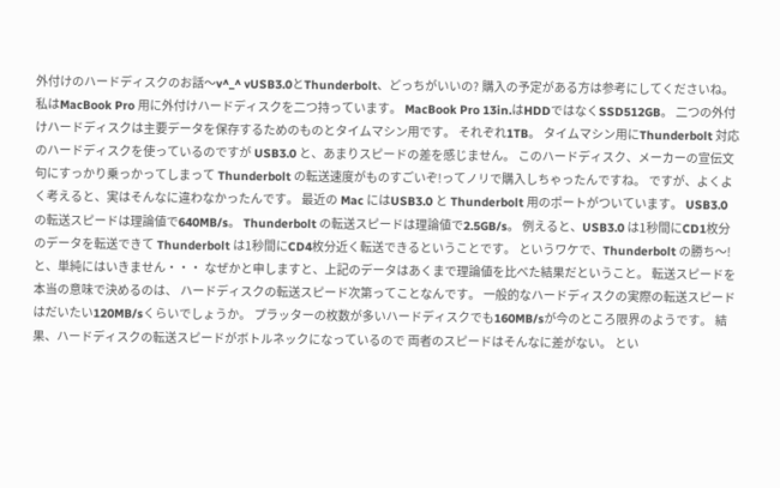外付けのハードディスクのお話〜v^_^ vUSB3.0とThunderbolt、どっちがいいの? 購入の予定がある方は参考にしてくださいね。 私はMacBook Pro 用に外付けハードディスクを二つ持っています。 MacBook Pro 13in.はHDDではなくSSD512GB。 二つの外付けハードディスクは主要データを保存するためのものとタイムマシン用です。 それぞれ1TB。 タイムマシン用にThunderbolt 対応のハードディスクを使っているのですが USB3.0 と、あまりスピードの差を感じません。 このハードディスク、メーカーの宣伝文句にすっかり乗っかってしまって Thunderbolt の転送速度がものすごいぞ!ってノリで購入しちゃったんですね。 ですが、よくよく考えると、実はそんなに違わなかったんです。 最近の Mac にはUSB3.0 と Thunderbolt 用のポートがついています。 USB3.0 の転送スピードは理論値で640MB/s。 Thunderbolt の転送スピードは理論値で2.5GB/s。 例えると、USB3.0 は1秒間にCD1枚分のデータを転送できて Thunderbolt は1秒間にCD4枚分近く転送できるということです。 というワケで、Thunderbolt の勝ち〜! と、単純にはいきません・・・ なぜかと申しますと、上記のデータはあくまで理論値を比べた結果だということ。 転送スピードを本当の意味で決めるのは、 ハードディスクの転送スピード次第ってことなんです。 一般的なハードディスクの実際の転送スピードはだいたい120MB/sくらいでしょうか。 プラッターの枚数が多いハードディスクでも160MB/sが今のところ限界のようです。 結果、ハードディスクの転送スピードがボトルネックになっているので 両者のスピードはそんなに差がない。 とい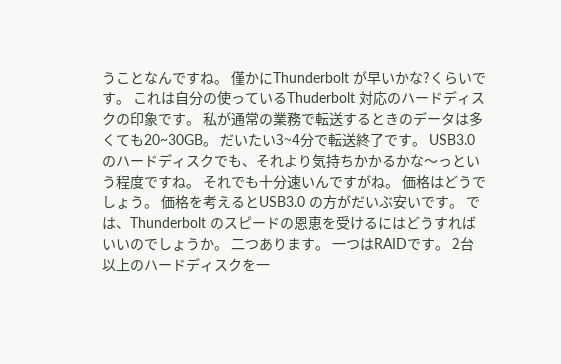うことなんですね。 僅かにThunderbolt が早いかな?くらいです。 これは自分の使っているThuderbolt 対応のハードディスクの印象です。 私が通常の業務で転送するときのデータは多くても20~30GB。 だいたい3~4分で転送終了です。 USB3.0 のハードディスクでも、それより気持ちかかるかな〜っという程度ですね。 それでも十分速いんですがね。 価格はどうでしょう。 価格を考えるとUSB3.0 の方がだいぶ安いです。 では、Thunderbolt のスピードの恩恵を受けるにはどうすればいいのでしょうか。 二つあります。 一つはRAIDです。 2台以上のハードディスクを一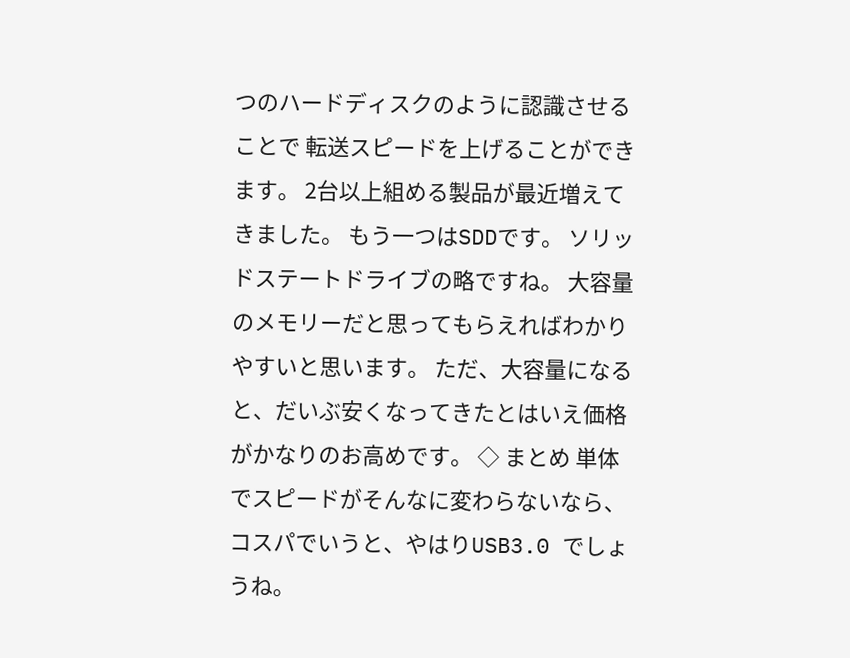つのハードディスクのように認識させることで 転送スピードを上げることができます。 2台以上組める製品が最近増えてきました。 もう一つはSDDです。 ソリッドステートドライブの略ですね。 大容量のメモリーだと思ってもらえればわかりやすいと思います。 ただ、大容量になると、だいぶ安くなってきたとはいえ価格がかなりのお高めです。 ◇ まとめ 単体でスピードがそんなに変わらないなら、コスパでいうと、やはりUSB3.0 でしょうね。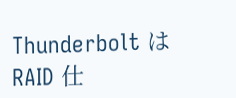Thunderbolt は RAID 仕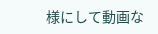様にして動画な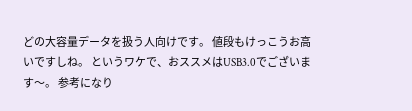どの大容量データを扱う人向けです。 値段もけっこうお高いですしね。 というワケで、おススメはUSB3.0でございます〜。 参考になり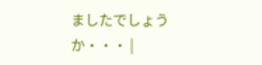ましたでしょうか・・・ |